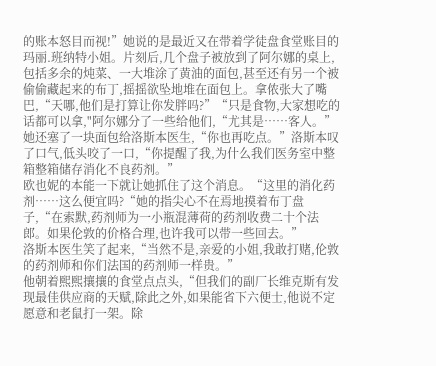的账本怒目而视!”她说的是最近又在带着学徒盘食堂账目的玛丽.班纳特小姐。片刻后,几个盘子被放到了阿尔娜的桌上,包括多余的炖菜、一大堆涂了黄油的面包,甚至还有另一个被偷偷藏起来的布丁,摇摇欲坠地堆在面包上。拿侬张大了嘴巴,“天哪,他们是打算让你发胖吗?”“只是食物,大家想吃的话都可以拿,"阿尔娜分了一些给他们,“尤其是……客人。”
她还塞了一块面包给洛斯本医生,“你也再吃点。”洛斯本叹了口气,低头咬了一口,“你提醒了我,为什么我们医务室中整箱整箱储存消化不良药剂。”
欧也妮的本能一下就让她抓住了这个消息。“这里的消化药剂……这么便宜吗?“她的指尖心不在焉地摸着布丁盘子,“在索默,药剂师为一小瓶混薄荷的药剂收费二十个法郎。如果伦敦的价格合理,也许我可以带一些回去。”
洛斯本医生笑了起来,“当然不是,亲爱的小姐,我敢打赌,伦敦的药剂师和你们法国的药剂师一样贵。”
他朝着熙熙攘攘的食堂点点头,“但我们的副厂长维克斯有发现最佳供应商的天赋,除此之外,如果能省下六便士,他说不定愿意和老鼠打一架。除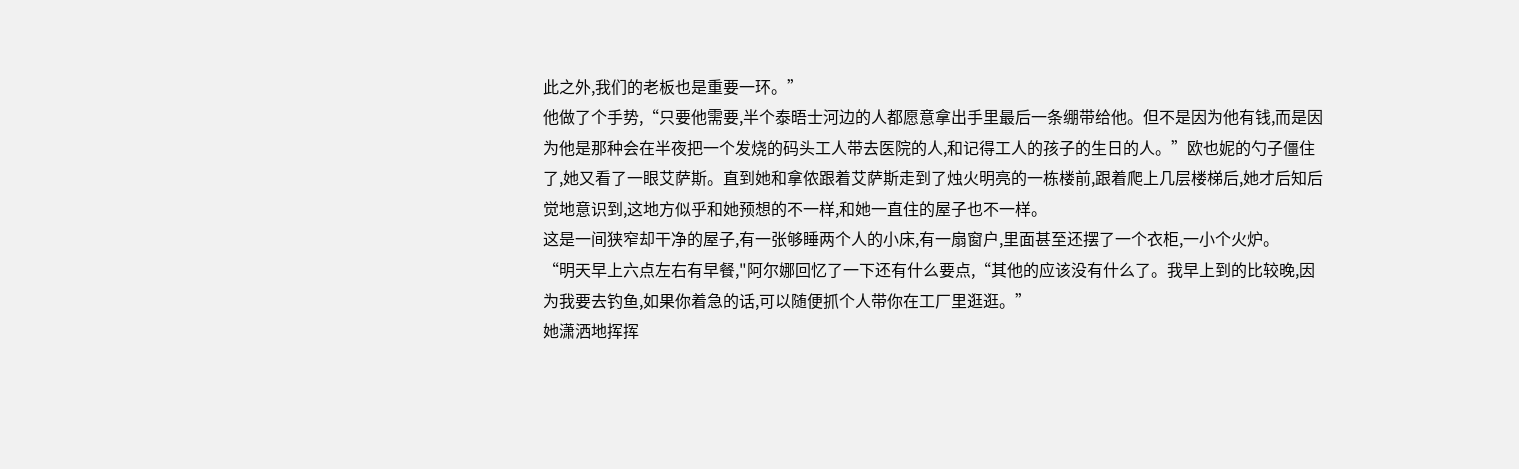此之外,我们的老板也是重要一环。”
他做了个手势,“只要他需要,半个泰晤士河边的人都愿意拿出手里最后一条绷带给他。但不是因为他有钱,而是因为他是那种会在半夜把一个发烧的码头工人带去医院的人,和记得工人的孩子的生日的人。”欧也妮的勺子僵住了,她又看了一眼艾萨斯。直到她和拿侬跟着艾萨斯走到了烛火明亮的一栋楼前,跟着爬上几层楼梯后,她才后知后觉地意识到,这地方似乎和她预想的不一样,和她一直住的屋子也不一样。
这是一间狭窄却干净的屋子,有一张够睡两个人的小床,有一扇窗户,里面甚至还摆了一个衣柜,一小个火炉。
“明天早上六点左右有早餐,"阿尔娜回忆了一下还有什么要点,“其他的应该没有什么了。我早上到的比较晚,因为我要去钓鱼,如果你着急的话,可以随便抓个人带你在工厂里逛逛。”
她潇洒地挥挥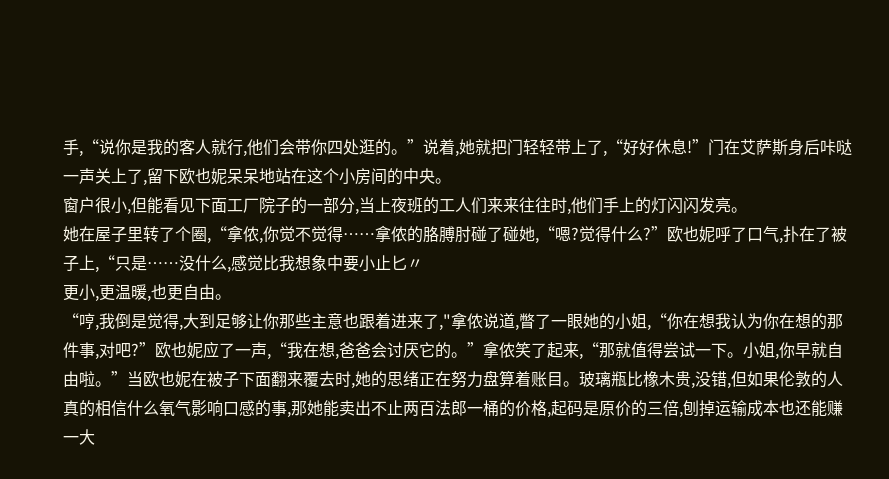手,“说你是我的客人就行,他们会带你四处逛的。”说着,她就把门轻轻带上了,“好好休息!”门在艾萨斯身后咔哒一声关上了,留下欧也妮呆呆地站在这个小房间的中央。
窗户很小,但能看见下面工厂院子的一部分,当上夜班的工人们来来往往时,他们手上的灯闪闪发亮。
她在屋子里转了个圈,“拿侬,你觉不觉得……拿侬的胳膊肘碰了碰她,“嗯?觉得什么?”欧也妮呼了口气,扑在了被子上,“只是……没什么,感觉比我想象中要小止匕〃
更小,更温暖,也更自由。
“哼,我倒是觉得,大到足够让你那些主意也跟着进来了,"拿侬说道,瞥了一眼她的小姐,“你在想我认为你在想的那件事,对吧?”欧也妮应了一声,“我在想,爸爸会讨厌它的。”拿侬笑了起来,“那就值得尝试一下。小姐,你早就自由啦。”当欧也妮在被子下面翻来覆去时,她的思绪正在努力盘算着账目。玻璃瓶比橡木贵,没错,但如果伦敦的人真的相信什么氧气影响口感的事,那她能卖出不止两百法郎一桶的价格,起码是原价的三倍,刨掉运输成本也还能赚一大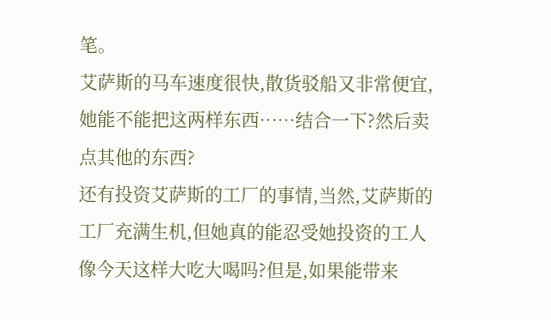笔。
艾萨斯的马车速度很快,散货驳船又非常便宜,她能不能把这两样东西……结合一下?然后卖点其他的东西?
还有投资艾萨斯的工厂的事情,当然,艾萨斯的工厂充满生机,但她真的能忍受她投资的工人像今天这样大吃大喝吗?但是,如果能带来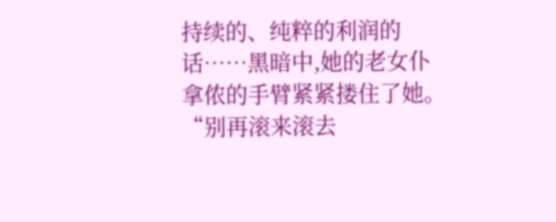持续的、纯粹的利润的话……黑暗中,她的老女仆拿侬的手臂紧紧搂住了她。“别再滚来滚去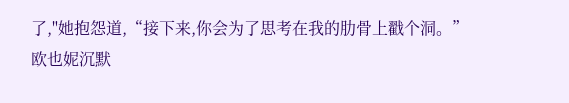了,"她抱怨道,“接下来,你会为了思考在我的肋骨上戳个洞。”
欧也妮沉默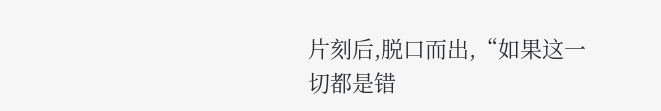片刻后,脱口而出,“如果这一切都是错